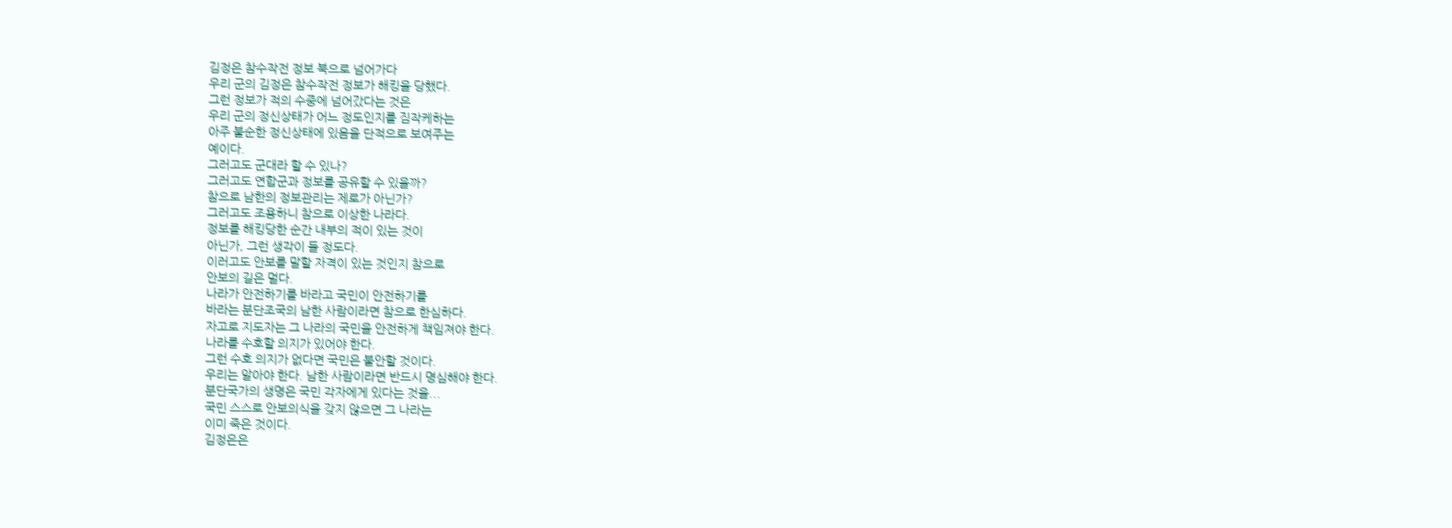김정은 참수작전 정보 북으로 넘어가다
우리 군의 김정은 참수작전 정보가 해킹을 당했다.
그런 정보가 적의 수중에 넘어갔다는 것은
우리 군의 정신상태가 어느 정도인지를 짐작케하는
아주 불순한 정신상태에 있음을 단적으로 보여주는
예이다.
그러고도 군대라 할 수 있나?
그러고도 연합군과 정보를 공유할 수 있을까?
참으로 남한의 정보관리는 제로가 아닌가?
그러고도 조용하니 참으로 이상한 나라다.
정보를 해킹당한 순간 내부의 적이 있는 것이
아닌가, 그런 생각이 들 정도다.
이러고도 안보를 말할 자격이 있는 것인지 참으로
안보의 길은 멀다.
나라가 안전하기를 바라고 국민이 안전하기를
바라는 분단조국의 남한 사람이라면 참으로 한심하다.
자고로 지도자는 그 나라의 국민을 안전하게 책임져야 한다.
나라를 수호할 의지가 있어야 한다.
그런 수호 의지가 없다면 국민은 불안할 것이다.
우리는 알아야 한다. 남한 사람이라면 반드시 명심해야 한다.
분단국가의 생명은 국민 각자에게 있다는 것을...
국민 스스로 안보의식을 갖지 않으면 그 나라는
이미 죽은 것이다.
김정은은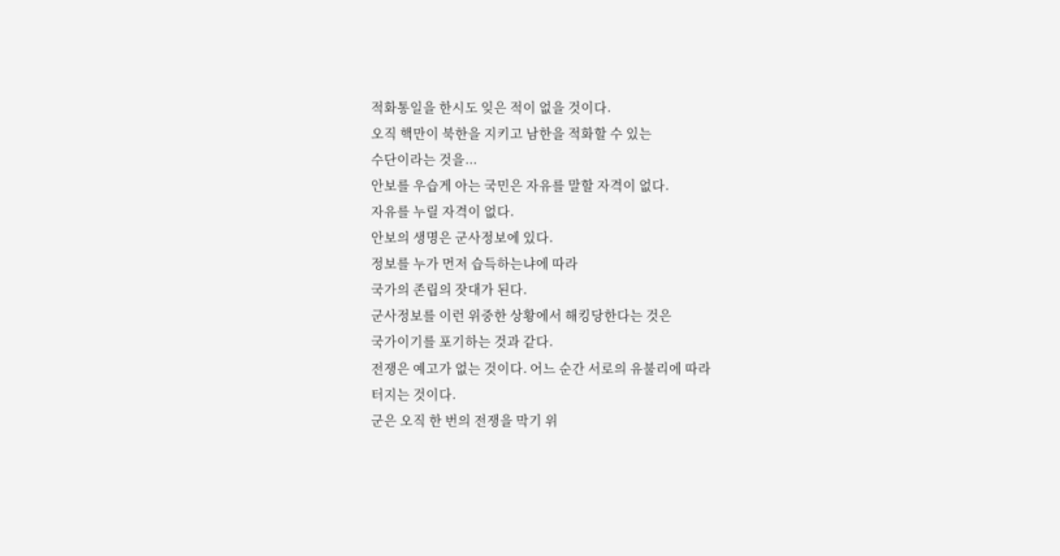적화통일을 한시도 잊은 적이 없을 것이다.
오직 핵만이 북한을 지키고 남한을 적화할 수 있는
수단이라는 것을...
안보를 우습게 아는 국민은 자유를 말할 자격이 없다.
자유를 누릴 자격이 없다.
안보의 생명은 군사정보에 있다.
정보를 누가 먼저 습득하는냐에 따라
국가의 존립의 잣대가 된다.
군사정보를 이런 위중한 상황에서 해킹당한다는 것은
국가이기를 포기하는 것과 같다.
전쟁은 예고가 없는 것이다. 어느 순간 서로의 유불리에 따라
터지는 것이다.
군은 오직 한 번의 전쟁을 막기 위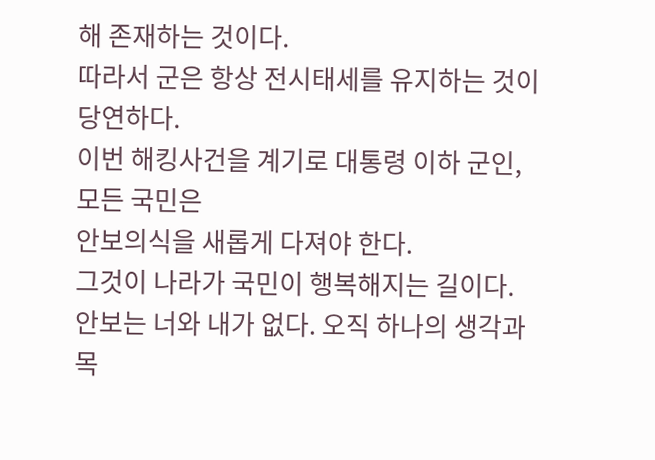해 존재하는 것이다.
따라서 군은 항상 전시태세를 유지하는 것이 당연하다.
이번 해킹사건을 계기로 대통령 이하 군인, 모든 국민은
안보의식을 새롭게 다져야 한다.
그것이 나라가 국민이 행복해지는 길이다.
안보는 너와 내가 없다. 오직 하나의 생각과 목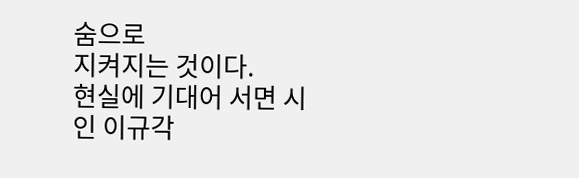숨으로
지켜지는 것이다.
현실에 기대어 서면 시인 이규각